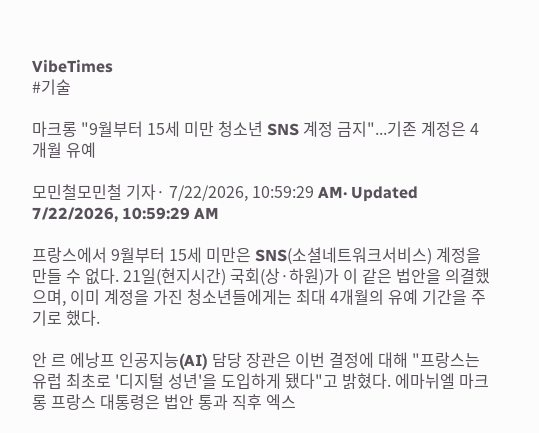VibeTimes
#기술

마크롱 "9월부터 15세 미만 청소년 SNS 계정 금지"...기존 계정은 4개월 유예

모민철모민철 기자· 7/22/2026, 10:59:29 AM· Updated 7/22/2026, 10:59:29 AM

프랑스에서 9월부터 15세 미만은 SNS(소셜네트워크서비스) 계정을 만들 수 없다. 21일(현지시간) 국회(상·하원)가 이 같은 법안을 의결했으며, 이미 계정을 가진 청소년들에게는 최대 4개월의 유예 기간을 주기로 했다.

안 르 에낭프 인공지능(AI) 담당 장관은 이번 결정에 대해 "프랑스는 유럽 최초로 '디지털 성년'을 도입하게 됐다"고 밝혔다. 에마뉘엘 마크롱 프랑스 대통령은 법안 통과 직후 엑스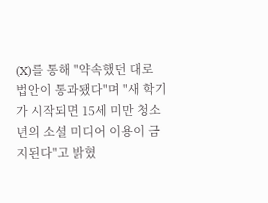(X)를 통해 "약속했던 대로 법안이 통과됐다"며 "새 학기가 시작되면 15세 미만 청소년의 소셜 미디어 이용이 금지된다"고 밝혔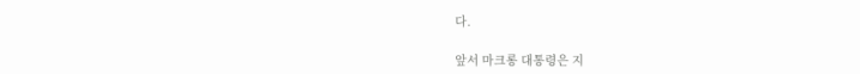다.

앞서 마크롱 대통령은 지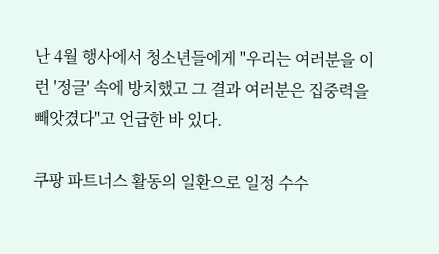난 4월 행사에서 청소년들에게 "우리는 여러분을 이런 '정글' 속에 방치했고 그 결과 여러분은 집중력을 빼앗겼다"고 언급한 바 있다.

쿠팡 파트너스 활동의 일환으로 일정 수수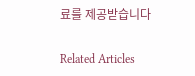료를 제공받습니다

Related Articles